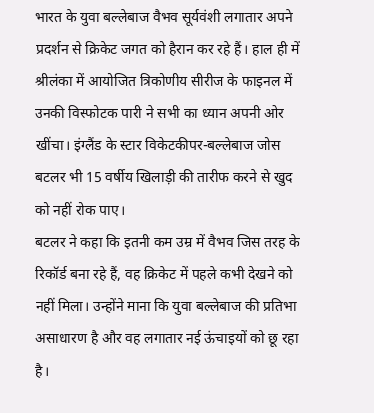भारत के युवा बल्लेबाज वैभव सूर्यवंशी लगातार अपने प्रदर्शन से क्रिकेट जगत को हैरान कर रहे हैं। हाल ही में श्रीलंका में आयोजित त्रिकोणीय सीरीज के फाइनल में उनकी विस्फोटक पारी ने सभी का ध्यान अपनी ओर खींचा। इंग्लैंड के स्टार विकेटकीपर-बल्लेबाज जोस बटलर भी 15 वर्षीय खिलाड़ी की तारीफ करने से खुद को नहीं रोक पाए।
बटलर ने कहा कि इतनी कम उम्र में वैभव जिस तरह के रिकॉर्ड बना रहे हैं, वह क्रिकेट में पहले कभी देखने को नहीं मिला। उन्होंने माना कि युवा बल्लेबाज की प्रतिभा असाधारण है और वह लगातार नई ऊंचाइयों को छू रहा है।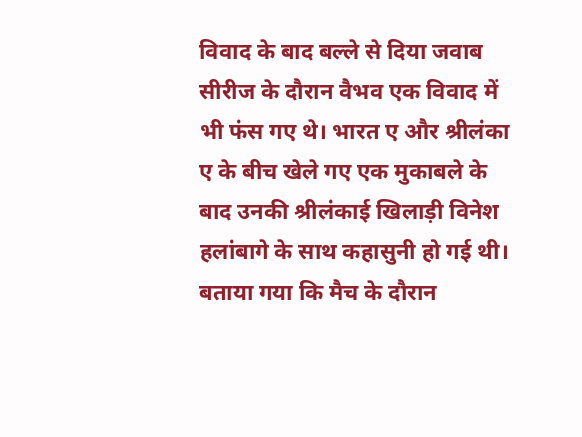विवाद के बाद बल्ले से दिया जवाब
सीरीज के दौरान वैभव एक विवाद में भी फंस गए थे। भारत ए और श्रीलंका ए के बीच खेले गए एक मुकाबले के बाद उनकी श्रीलंकाई खिलाड़ी विनेश हलांबागे के साथ कहासुनी हो गई थी। बताया गया कि मैच के दौरान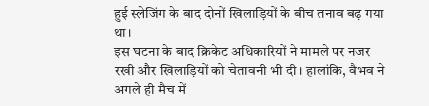हुई स्लेजिंग के बाद दोनों खिलाड़ियों के बीच तनाव बढ़ गया था।
इस घटना के बाद क्रिकेट अधिकारियों ने मामले पर नजर रखी और खिलाड़ियों को चेतावनी भी दी। हालांकि, वैभव ने अगले ही मैच में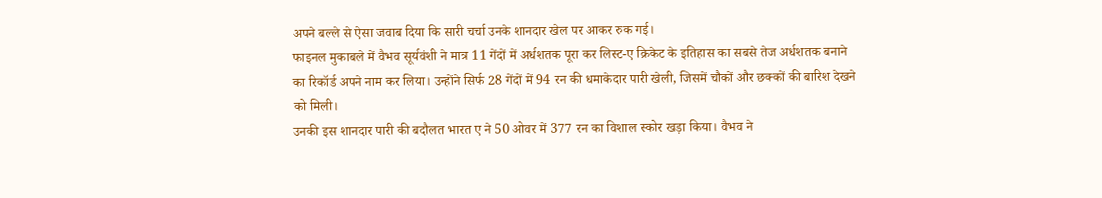अपने बल्ले से ऐसा जवाब दिया कि सारी चर्चा उनके शानदार खेल पर आकर रुक गई।
फाइनल मुकाबले में वैभव सूर्यवंशी ने मात्र 11 गेंदों में अर्धशतक पूरा कर लिस्ट-ए क्रिकेट के इतिहास का सबसे तेज अर्धशतक बनाने का रिकॉर्ड अपने नाम कर लिया। उन्होंने सिर्फ 28 गेंदों में 94 रन की धमाकेदार पारी खेली, जिसमें चौकों और छक्कों की बारिश देखने को मिली।
उनकी इस शानदार पारी की बदौलत भारत ए ने 50 ओवर में 377 रन का विशाल स्कोर खड़ा किया। वैभव ने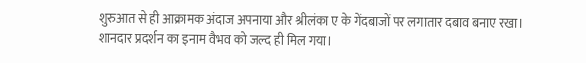शुरुआत से ही आक्रामक अंदाज अपनाया और श्रीलंका ए के गेंदबाजों पर लगातार दबाव बनाए रखा।
शानदार प्रदर्शन का इनाम वैभव को जल्द ही मिल गया।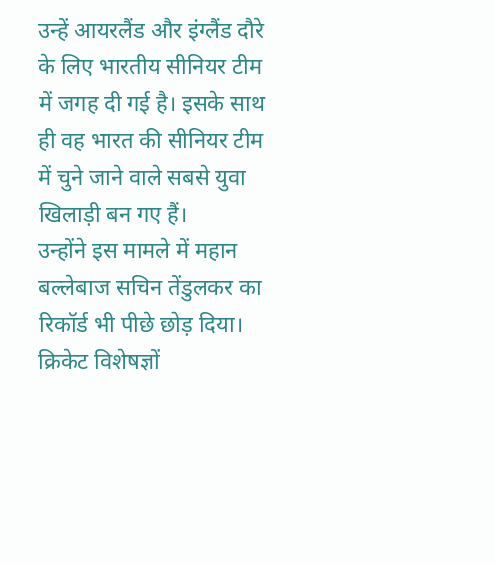उन्हें आयरलैंड और इंग्लैंड दौरे के लिए भारतीय सीनियर टीम में जगह दी गई है। इसके साथ ही वह भारत की सीनियर टीम में चुने जाने वाले सबसे युवा खिलाड़ी बन गए हैं।
उन्होंने इस मामले में महान बल्लेबाज सचिन तेंडुलकर का रिकॉर्ड भी पीछे छोड़ दिया। क्रिकेट विशेषज्ञों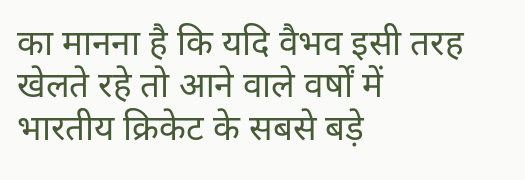का मानना है कि यदि वैभव इसी तरह खेलते रहे तो आने वाले वर्षों में भारतीय क्रिकेट के सबसे बड़े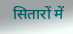सितारों में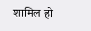शामिल हो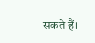सकते हैं।